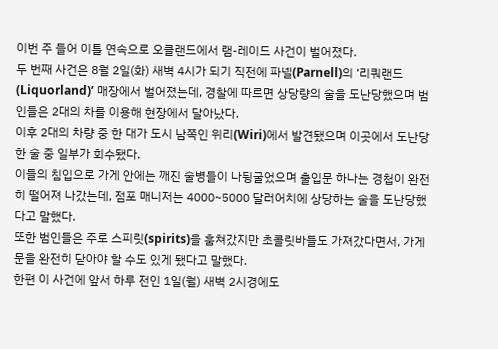이번 주 들어 이틀 연속으로 오클랜드에서 램-레이드 사건이 벌어졌다.
두 번째 사건은 8월 2일(화) 새벽 4시가 되기 직전에 파넬(Parnell)의 ‘리쿼랜드(Liquorland)’ 매장에서 벌어졌는데, 경찰에 따르면 상당량의 술을 도난당했으며 범인들은 2대의 차를 이용해 현장에서 달아났다.
이후 2대의 차량 중 한 대가 도시 남쪽인 위리(Wiri)에서 발견됐으며 이곳에서 도난당한 술 중 일부가 회수됐다.
이들의 침입으로 가게 안에는 깨진 술병들이 나뒹굴었으며 출입문 하나는 경첩이 완전히 떨어져 나갔는데, 점포 매니저는 4000~5000 달러어치에 상당하는 술을 도난당했다고 말했다.
또한 범인들은 주로 스피릿(spirits)을 훔쳐갔지만 초콜릿바들도 가져갔다면서, 가게 문을 완전히 닫아야 할 수도 있게 됐다고 말했다.
한편 이 사건에 앞서 하루 전인 1일(월) 새벽 2시경에도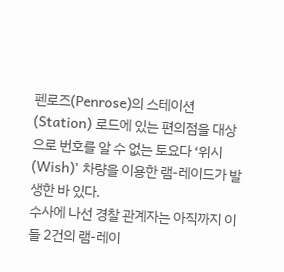펜로즈(Penrose)의 스테이션(Station) 로드에 있는 편의점을 대상으로 번호를 알 수 없는 토요다 ‘위시(Wish)’ 차량을 이용한 램-레이드가 발생한 바 있다.
수사에 나선 경찰 관계자는 아직까지 이들 2건의 램-레이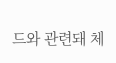드와 관련돼 체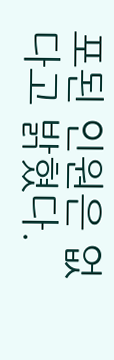포된 인원은 없다고 밝혔다.